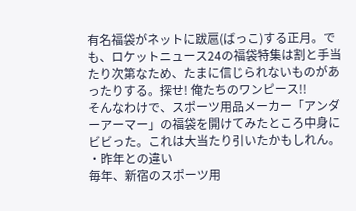有名福袋がネットに跋扈(ばっこ)する正月。でも、ロケットニュース24の福袋特集は割と手当たり次第なため、たまに信じられないものがあったりする。探せ! 俺たちのワンピース!!
そんなわけで、スポーツ用品メーカー「アンダーアーマー」の福袋を開けてみたところ中身にビビった。これは大当たり引いたかもしれん。
・昨年との違い
毎年、新宿のスポーツ用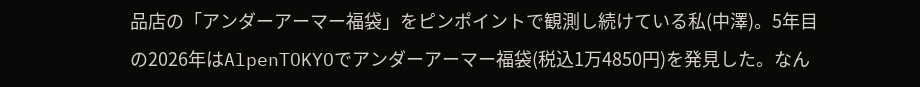品店の「アンダーアーマー福袋」をピンポイントで観測し続けている私(中澤)。5年目の2026年はAlpenTOKYOでアンダーアーマー福袋(税込1万4850円)を発見した。なん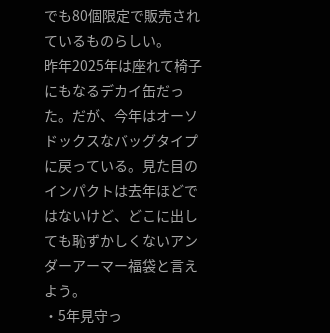でも80個限定で販売されているものらしい。
昨年2025年は座れて椅子にもなるデカイ缶だった。だが、今年はオーソドックスなバッグタイプに戻っている。見た目のインパクトは去年ほどではないけど、どこに出しても恥ずかしくないアンダーアーマー福袋と言えよう。
・5年見守っ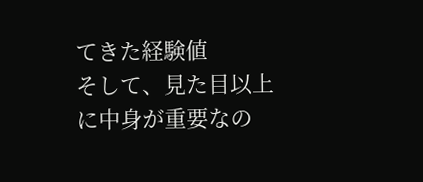てきた経験値
そして、見た目以上に中身が重要なの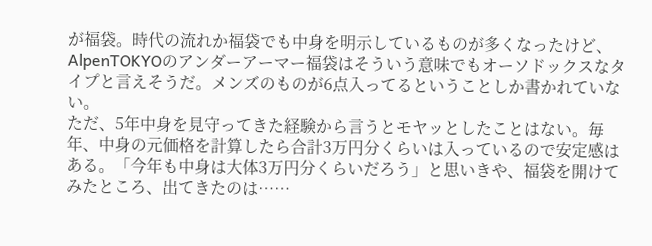が福袋。時代の流れか福袋でも中身を明示しているものが多くなったけど、AlpenTOKYOのアンダーアーマー福袋はそういう意味でもオーソドックスなタイプと言えそうだ。メンズのものが6点入ってるということしか書かれていない。
ただ、5年中身を見守ってきた経験から言うとモヤッとしたことはない。毎年、中身の元価格を計算したら合計3万円分くらいは入っているので安定感はある。「今年も中身は大体3万円分くらいだろう」と思いきや、福袋を開けてみたところ、出てきたのは……